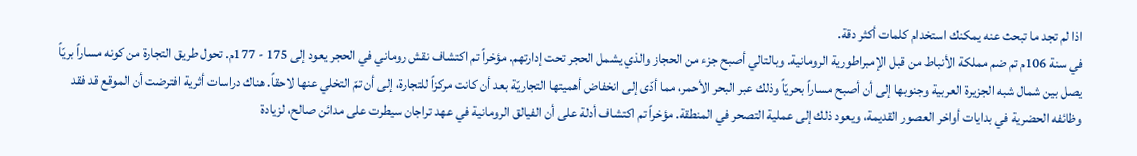اذا لم تجد ما تبحث عنه يمكنك استخدام كلمات أكثر دقة.
في سنة 106م تم ضم مملكة الأنباط من قبل الإمبراطورية الرومانية. وبالتالي أصبح جزء من الحجاز والذي يشمل الحجر تحت إدارتهم. مؤخراً تم اكتشاف نقش روماني في الحجر يعود إلى 175 - 177م. تحول طريق التجارة من كونه مساراً بريّاً يصل بين شمال شبه الجزيرة العربية وجنوبها إلى أن أصبح مساراً بحريّاً وذلك عبر البحر الأحمر، مما أدّى إلى انخفاض أهميتها التجاريّة بعد أن كانت مركزاً للتجارة، إلى أن تمّ التخلي عنها لاحقاً. هناك دراسات أثرية افترضت أن الموقع قد فقد وظائفه الحضرية في بدايات أواخر العصور القديمة، ويعود ذلك إلى عملية التصحر في المنطقة. مؤخراً تم اكتشاف أدلة على أن الفيالق الرومانية في عهد تراجان سيطرت على مدائن صالح، لزيادة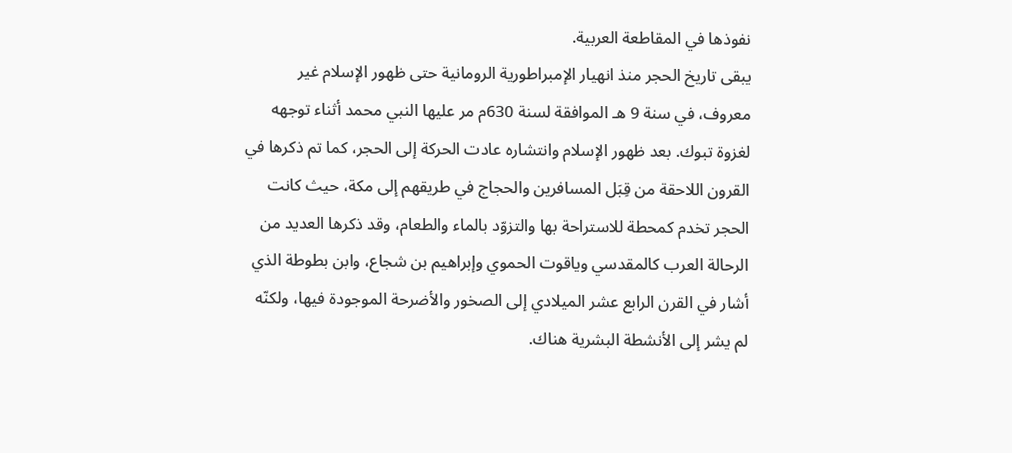نفوذها في المقاطعة العربية.
يبقى تاريخ الحجر منذ انهيار الإمبراطورية الرومانية حتى ظهور الإسلام غير معروف، في سنة 9 هـ الموافقة لسنة 630م مر عليها النبي محمد أثناء توجهه لغزوة تبوك. بعد ظهور الإسلام وانتشاره عادت الحركة إلى الحجر، كما تم ذكرها في القرون اللاحقة من قِبَل المسافرين والحجاج في طريقهم إلى مكة، حيث كانت الحجر تخدم كمحطة للاستراحة بها والتزوّد بالماء والطعام، وقد ذكرها العديد من الرحالة العرب كالمقدسي وياقوت الحموي وإبراهيم بن شجاع، وابن بطوطة الذي أشار في القرن الرابع عشر الميلادي إلى الصخور والأضرحة الموجودة فيها، ولكنّه لم يشر إلى الأنشطة البشرية هناك.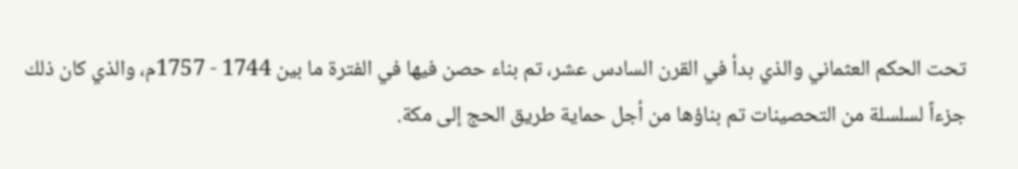تحت الحكم العثماني والذي بدأ في القرن السادس عشر، تم بناء حصن فيها في الفترة ما بين 1744 - 1757م، والذي كان ذلك جزءاً لسلسلة من التحصينات تم بناؤها من أجل حماية طريق الحج إلى مكة.